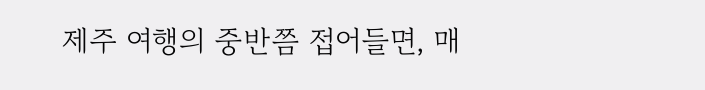제주 여행의 중반쯤 접어들면, 매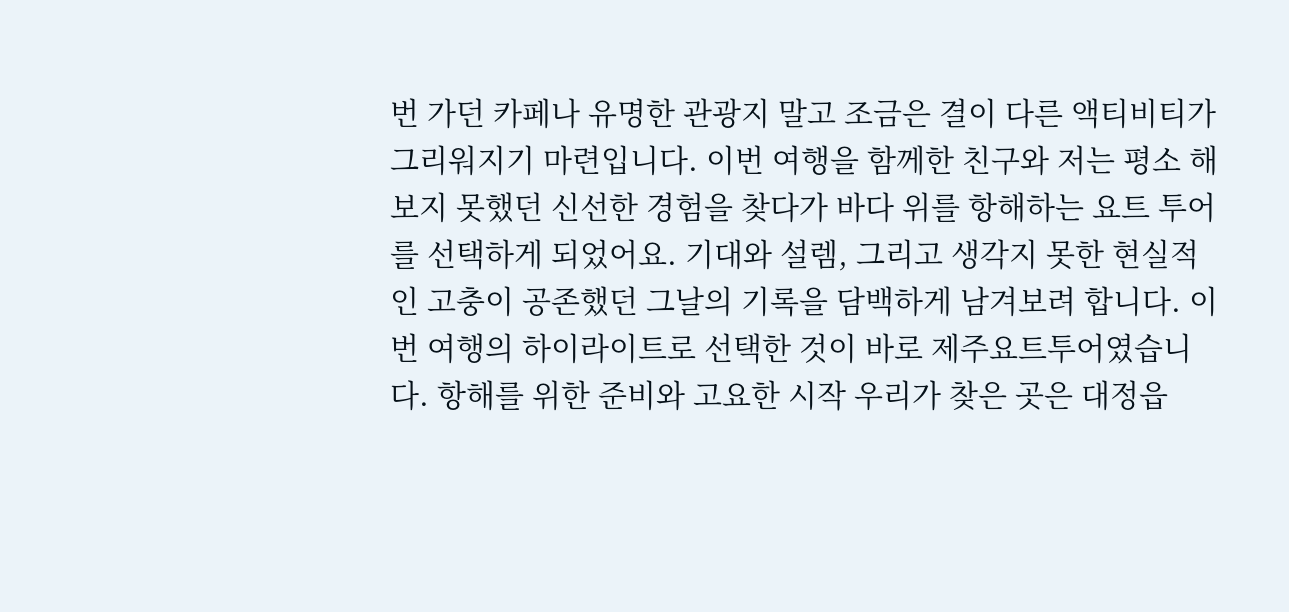번 가던 카페나 유명한 관광지 말고 조금은 결이 다른 액티비티가 그리워지기 마련입니다. 이번 여행을 함께한 친구와 저는 평소 해보지 못했던 신선한 경험을 찾다가 바다 위를 항해하는 요트 투어를 선택하게 되었어요. 기대와 설렘, 그리고 생각지 못한 현실적인 고충이 공존했던 그날의 기록을 담백하게 남겨보려 합니다. 이번 여행의 하이라이트로 선택한 것이 바로 제주요트투어였습니다. 항해를 위한 준비와 고요한 시작 우리가 찾은 곳은 대정읍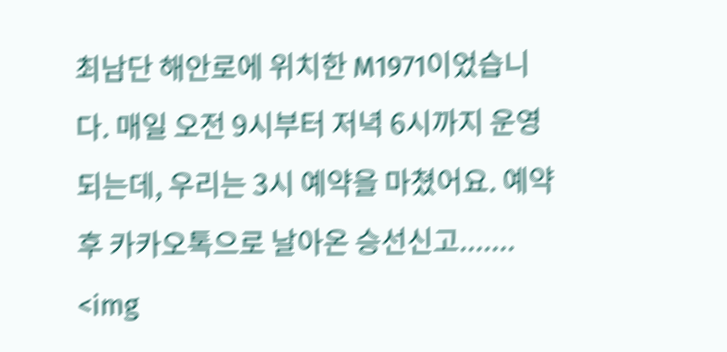최남단 해안로에 위치한 M1971이었습니다. 매일 오전 9시부터 저녁 6시까지 운영되는데, 우리는 3시 예약을 마쳤어요. 예약 후 카카오톡으로 날아온 승선신고....... <img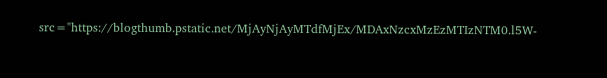src="https://blogthumb.pstatic.net/MjAyNjAyMTdfMjEx/MDAxNzcxMzEzMTIzNTM0.l5W-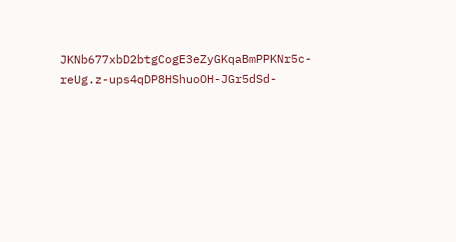JKNb677xbD2btgCogE3eZyGKqaBmPPKNr5c-reUg.z-ups4qDP8HShuoOH-JGr5dSd-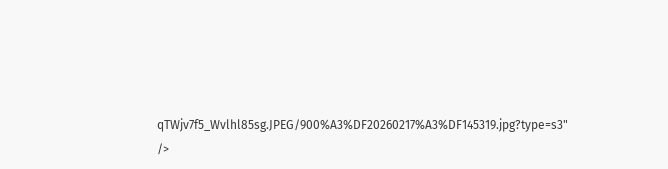qTWjv7f5_Wvlhl85sg.JPEG/900%A3%DF20260217%A3%DF145319.jpg?type=s3" />